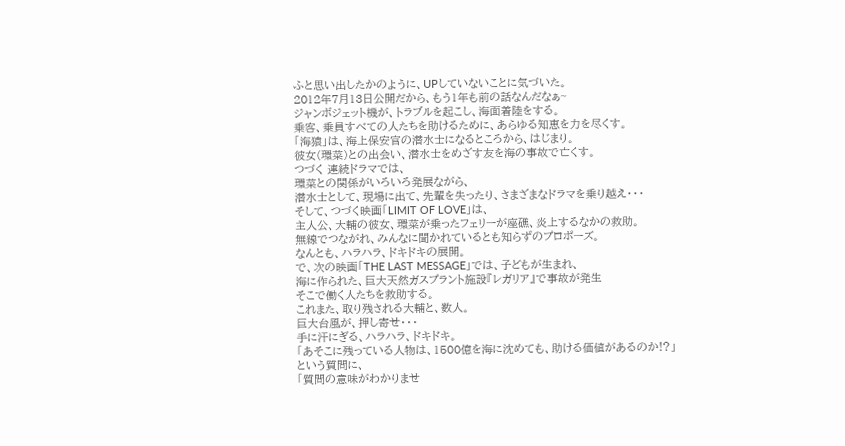ふと思い出したかのように、UPしていないことに気づいた。
2012年7月13日公開だから、もう1年も前の話なんだなぁ~
ジャンボジェット機が、トラブルを起こし、海面着陸をする。
乗客、乗員すべての人たちを助けるために、あらゆる知恵を力を尽くす。
「海猿」は、海上保安官の潜水士になるところから、はじまり。
彼女(環菜)との出会い、潜水士をめざす友を海の事故で亡くす。
つづく 連続ドラマでは、
環菜との関係がいろいろ発展ながら、
潜水士として、現場に出て、先輩を失ったり、さまざまなドラマを乗り越え・・・
そして、つづく映画「LIMIT OF LOVE」は、
主人公、大輔の彼女、環菜が乗ったフェリーが座礁、炎上するなかの救助。
無線でつながれ、みんなに聞かれているとも知らずのプロポーズ。
なんとも、ハラハラ、ドキドキの展開。
で、次の映画「THE LAST MESSAGE」では、子どもが生まれ、
海に作られた、巨大天然ガスプラント施設『レガリア』で事故が発生
そこで働く人たちを救助する。
これまた、取り残される大輔と、数人。
巨大台風が、押し寄せ・・・
手に汗にぎる、ハラハラ、ドキドキ。
「あそこに残っている人物は、1500億を海に沈めても、助ける価値があるのか!?」
という質問に、
「質問の意味がわかりませ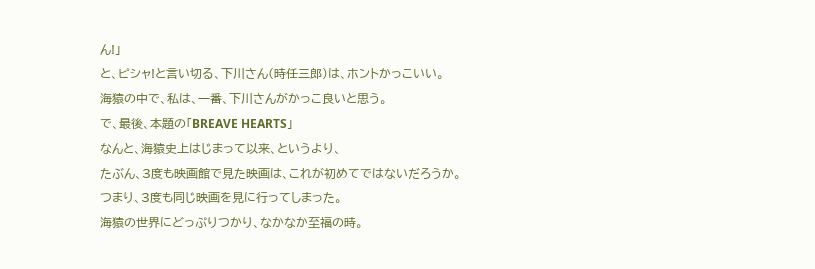ん!」
と、ピシャ!と言い切る、下川さん(時任三郎)は、ホントかっこいい。
海猿の中で、私は、一番、下川さんがかっこ良いと思う。
で、最後、本題の「BREAVE HEARTS」
なんと、海猿史上はじまって以来、というより、
たぶん、3度も映画館で見た映画は、これが初めてではないだろうか。
つまり、3度も同じ映画を見に行ってしまった。
海猿の世界にどっぷりつかり、なかなか至福の時。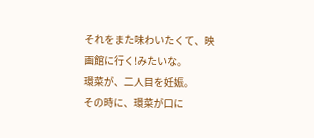それをまた味わいたくて、映画館に行く!みたいな。
環菜が、二人目を妊娠。
その時に、環菜が口に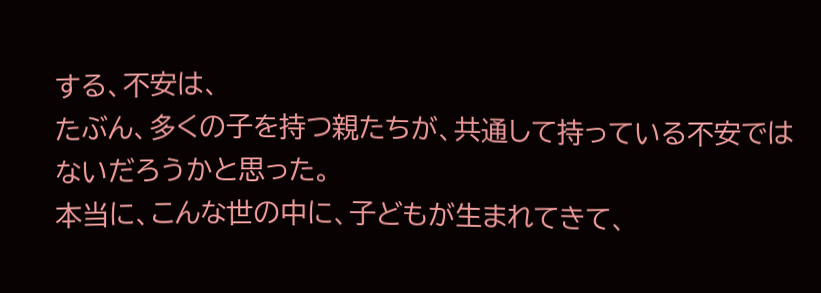する、不安は、
たぶん、多くの子を持つ親たちが、共通して持っている不安ではないだろうかと思った。
本当に、こんな世の中に、子どもが生まれてきて、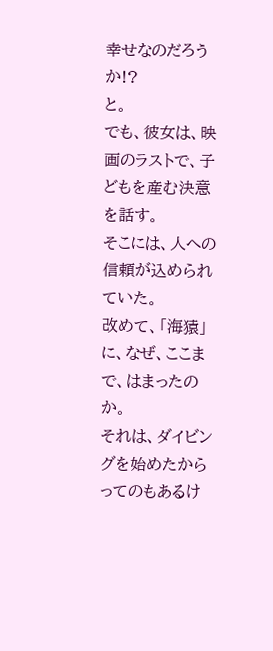幸せなのだろうか!?
と。
でも、彼女は、映画のラストで、子どもを産む決意を話す。
そこには、人への信頼が込められていた。
改めて、「海猿」に、なぜ、ここまで、はまったのか。
それは、ダイビングを始めたからってのもあるけ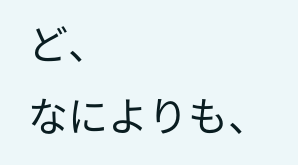ど、
なによりも、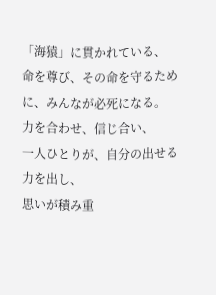「海猿」に貫かれている、
命を尊び、その命を守るために、みんなが必死になる。
力を合わせ、信じ合い、
一人ひとりが、自分の出せる力を出し、
思いが積み重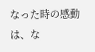なった時の感動は、な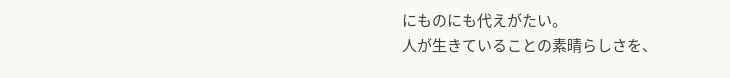にものにも代えがたい。
人が生きていることの素晴らしさを、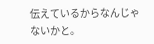伝えているからなんじゃないかと。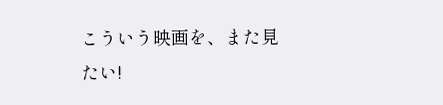こういう映画を、また見たい!